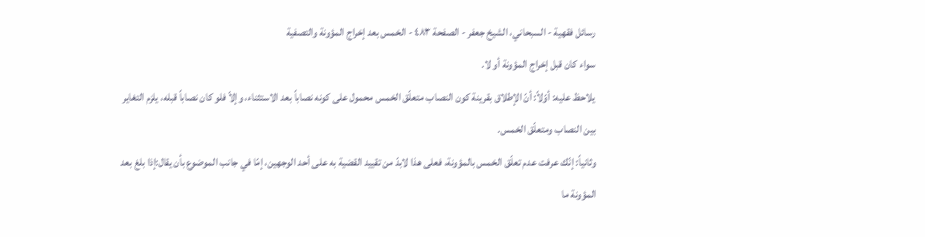رسائل فقهية - السبحاني، الشيخ جعفر - الصفحة ٤٨٣ - الخمس بعد إخراج المؤونة والتصفية
سواء كان قبل إخراج المؤونة أو لا.
يلاحظ عليه: أوّلاً: أنّ الإطلاق بقرينة كون النصاب متعلّق الخمس محمول على كونه نصاباً بعد الاستثناء، وإلاّ فلو كان نصاباً قبله، يلزم التغاير بين النصاب ومتعلّق الخمس.
وثانياً: إنّك عرفت عدم تعلّق الخمس بالمؤونة، فعلى هذا لابدّ من تقييد القضية به على أحد الوجهين، إمّا في جانب الموضوع بأن يقال:إذا بلغ بعد المؤونة ما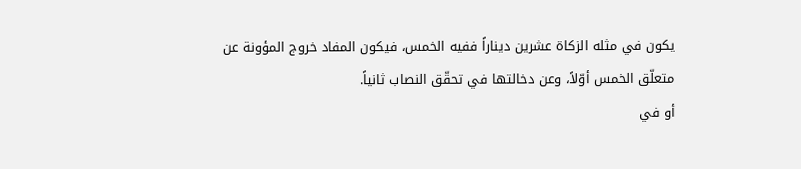يكون في مثله الزكاة عشرين ديناراً ففيه الخمس، فيكون المفاد خروج المؤونة عن متعلّق الخمس أوّلاً، وعن دخالتها في تحقّق النصاب ثانياً.
أو في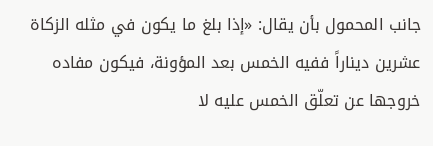جانب المحمول بأن يقال: «إذا بلغ ما يكون في مثله الزكاة عشرين ديناراً ففيه الخمس بعد المؤونة، فيكون مفاده خروجها عن تعلّق الخمس عليه لا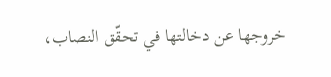خروجها عن دخالتها في تحقّق النصاب،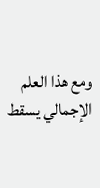ومع هذا العلم الإجمالي يسقط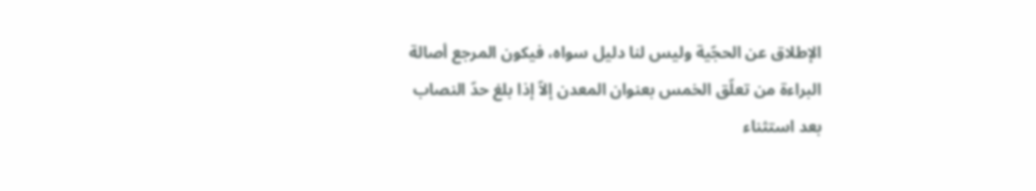الإطلاق عن الحجّية وليس لنا دليل سواه، فيكون المرجع أصالة البراءة من تعلّق الخمس بعنوان المعدن إلاّ إذا بلغ حدّ النصاب بعد استثناء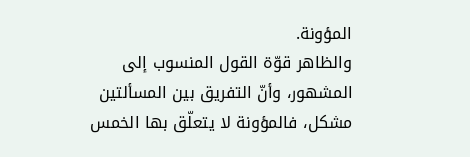المؤونة.
والظاهر قوّة القول المنسوب إلى المشهور، وأنّ التفريق بين المسألتين مشكل، فالمؤونة لا يتعلّق بها الخمس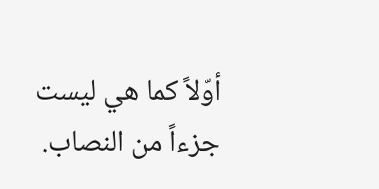أوّلاً كما هي ليست جزءاً من النصاب.